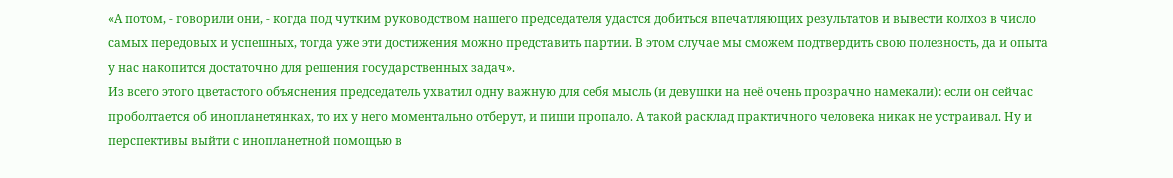«А потом, - говорили они, - когда под чутким руководством нашего председателя удастся добиться впечатляющих результатов и вывести колхоз в число самых передовых и успешных, тогда уже эти достижения можно представить партии. В этом случае мы сможем подтвердить свою полезность, да и опыта у нас накопится достаточно для решения государственных задач».
Из всего этого цветастого объяснения председатель ухватил одну важную для себя мысль (и девушки на неё очень прозрачно намекали): если он сейчас проболтается об инопланетянках, то их у него моментально отберут, и пиши пропало. А такой расклад практичного человека никак не устраивал. Ну и перспективы выйти с инопланетной помощью в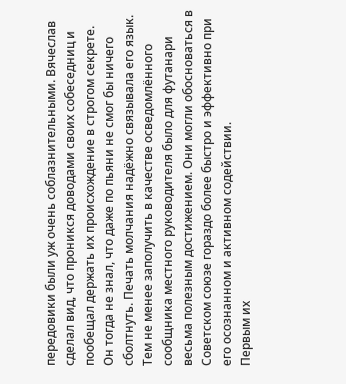передовики были уж очень соблазнительными. Вячеслав сделал вид, что проникся доводами своих собеседниц и пообещал держать их происхождение в строгом секрете. Он тогда не знал, что даже по пьяни не смог бы ничего сболтнуть. Печать молчания надёжно связывала его язык. Тем не менее заполучить в качестве осведомлённого сообщника местного руководителя было для футанари весьма полезным достижением. Они могли обосноваться в Советском союзе гораздо более быстро и эффективно при его осознанном и активном содействии.
Первым их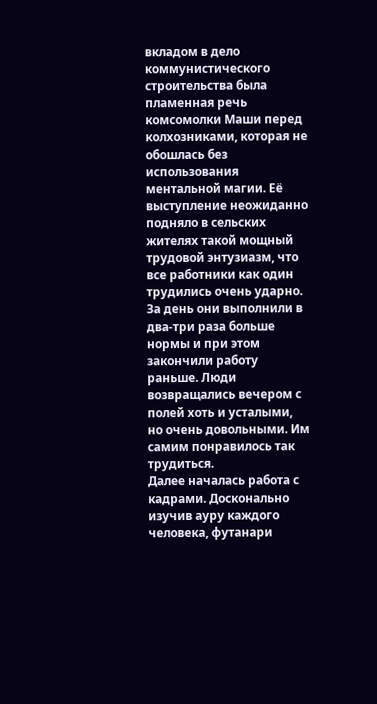вкладом в дело коммунистического строительства была пламенная речь комсомолки Маши перед колхозниками, которая не обошлась без использования ментальной магии. Её выступление неожиданно подняло в сельских жителях такой мощный трудовой энтузиазм, что все работники как один трудились очень ударно. За день они выполнили в два-три раза больше нормы и при этом закончили работу раньше. Люди возвращались вечером с полей хоть и усталыми, но очень довольными. Им самим понравилось так трудиться.
Далее началась работа с кадрами. Досконально изучив ауру каждого человека, футанари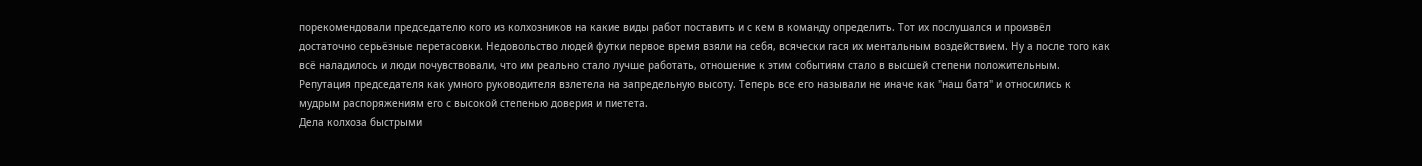порекомендовали председателю кого из колхозников на какие виды работ поставить и с кем в команду определить. Тот их послушался и произвёл достаточно серьёзные перетасовки. Недовольство людей футки первое время взяли на себя, всячески гася их ментальным воздействием. Ну а после того как всё наладилось и люди почувствовали, что им реально стало лучше работать, отношение к этим событиям стало в высшей степени положительным. Репутация председателя как умного руководителя взлетела на запредельную высоту. Теперь все его называли не иначе как "наш батя" и относились к мудрым распоряжениям его с высокой степенью доверия и пиетета.
Дела колхоза быстрыми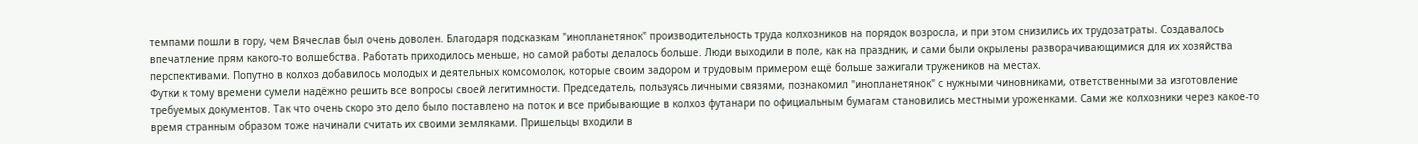темпами пошли в гору, чем Вячеслав был очень доволен. Благодаря подсказкам "инопланетянок" производительность труда колхозников на порядок возросла, и при этом снизились их трудозатраты. Создавалось впечатление прям какого-то волшебства. Работать приходилось меньше, но самой работы делалось больше. Люди выходили в поле, как на праздник, и сами были окрылены разворачивающимися для их хозяйства перспективами. Попутно в колхоз добавилось молодых и деятельных комсомолок, которые своим задором и трудовым примером ещё больше зажигали тружеников на местах.
Футки к тому времени сумели надёжно решить все вопросы своей легитимности. Председатель, пользуясь личными связями, познакомил "инопланетянок" с нужными чиновниками, ответственными за изготовление требуемых документов. Так что очень скоро это дело было поставлено на поток и все прибывающие в колхоз футанари по официальным бумагам становились местными уроженками. Сами же колхозники через какое-то время странным образом тоже начинали считать их своими земляками. Пришельцы входили в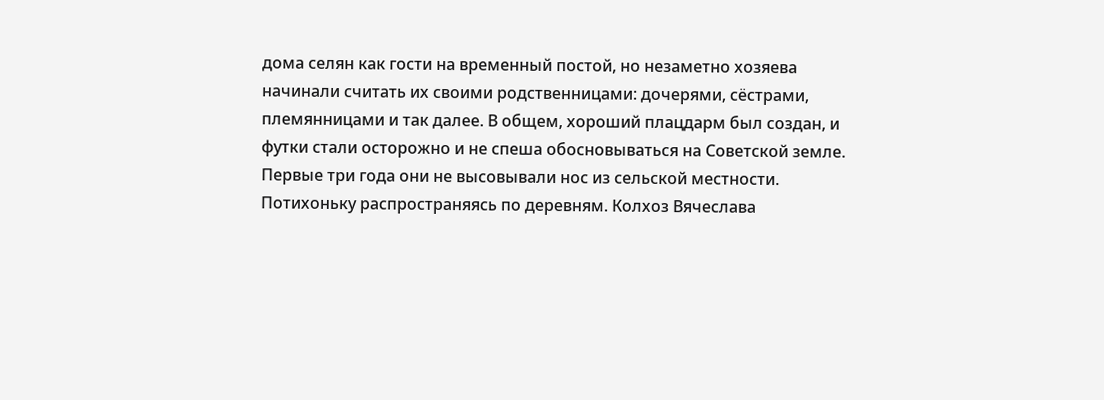дома селян как гости на временный постой, но незаметно хозяева начинали считать их своими родственницами: дочерями, сёстрами, племянницами и так далее. В общем, хороший плацдарм был создан, и футки стали осторожно и не спеша обосновываться на Советской земле.
Первые три года они не высовывали нос из сельской местности. Потихоньку распространяясь по деревням. Колхоз Вячеслава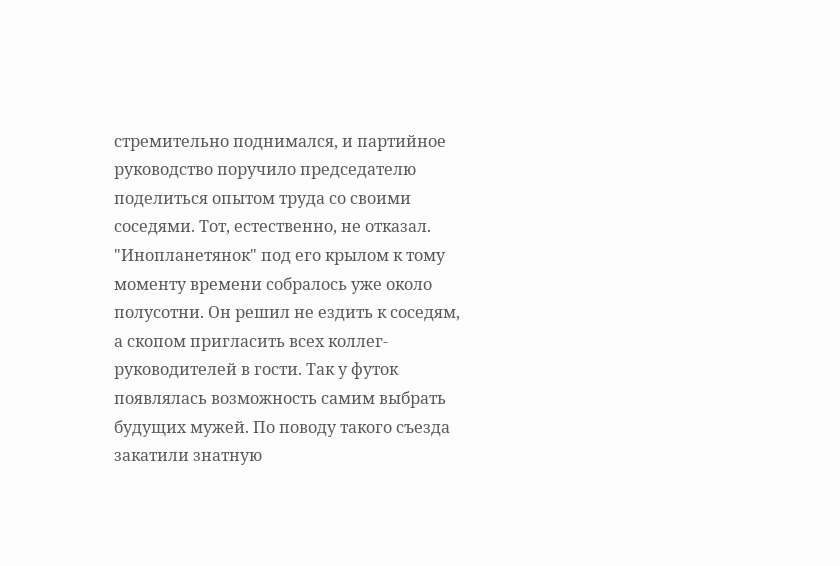стремительно поднимался, и партийное руководство поручило председателю поделиться опытом труда со своими соседями. Тот, естественно, не отказал. "Инопланетянок" под его крылом к тому моменту времени собралось уже около полусотни. Он решил не ездить к соседям, а скопом пригласить всех коллег-руководителей в гости. Так у футок появлялась возможность самим выбрать будущих мужей. По поводу такого съезда закатили знатную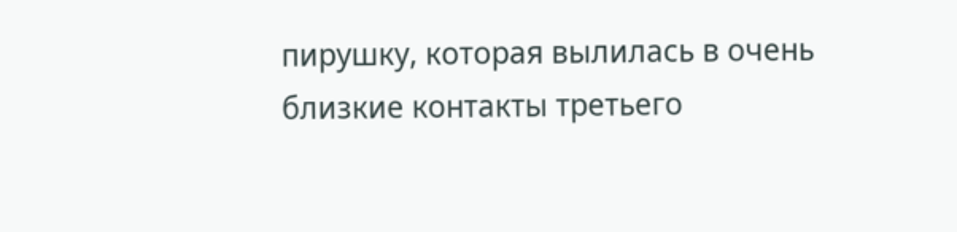пирушку, которая вылилась в очень близкие контакты третьего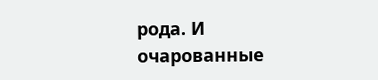рода. И очарованные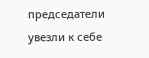председатели увезли к себе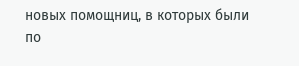новых помощниц, в которых были по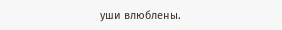уши влюблены.